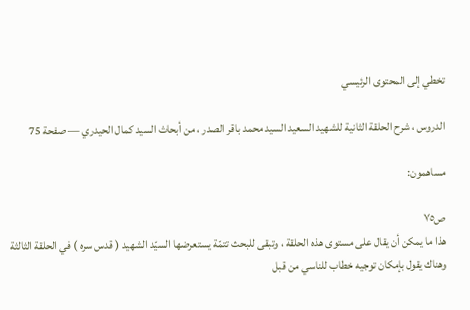تخطي إلى المحتوى الرئيسي

الدروس ، شرح الحلقة الثانية للشهيد السعيد السيد محمد باقر الصدر ، من أبحاث السيد كمال الحيدري — صفحة 75

مساهمون:

ص٧٥
هذا ما يمكن أن يقال على مستوى هذه الحلقة ، وتبقى للبحث تتمّة يستعرضها السيّد الشهيد ( قدس سره ) في الحلقة الثالثة وهناك يقول بإمكان توجيه خطاب للناسي من قبل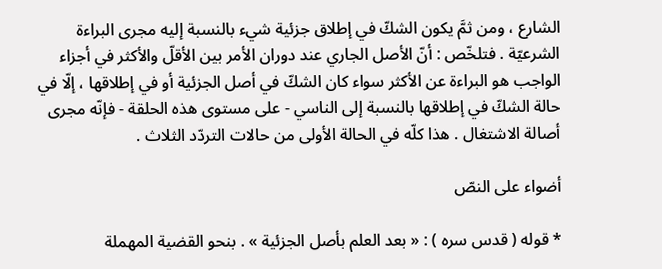الشارع ، ومن ثمَّ يكون الشكّ في إطلاق جزئية شيء بالنسبة إليه مجرى البراءة الشرعيّة . فتلخّص : أنّ الأصل الجاري عند دوران الأمر بين الأقلّ والأكثر في أجزاء الواجب هو البراءة عن الأكثر سواء كان الشكّ في أصل الجزئية أو في إطلاقها ، إلّا في حالة الشكّ في إطلاقها بالنسبة إلى الناسي - على مستوى هذه الحلقة - فإنّه مجرى أصالة الاشتغال . هذا كلّه في الحالة الأولى من حالات التردّد الثلاث .

أضواء على النصّ

* قوله ( قدس سره ) : « بعد العلم بأصل الجزئية » . بنحو القضية المهملة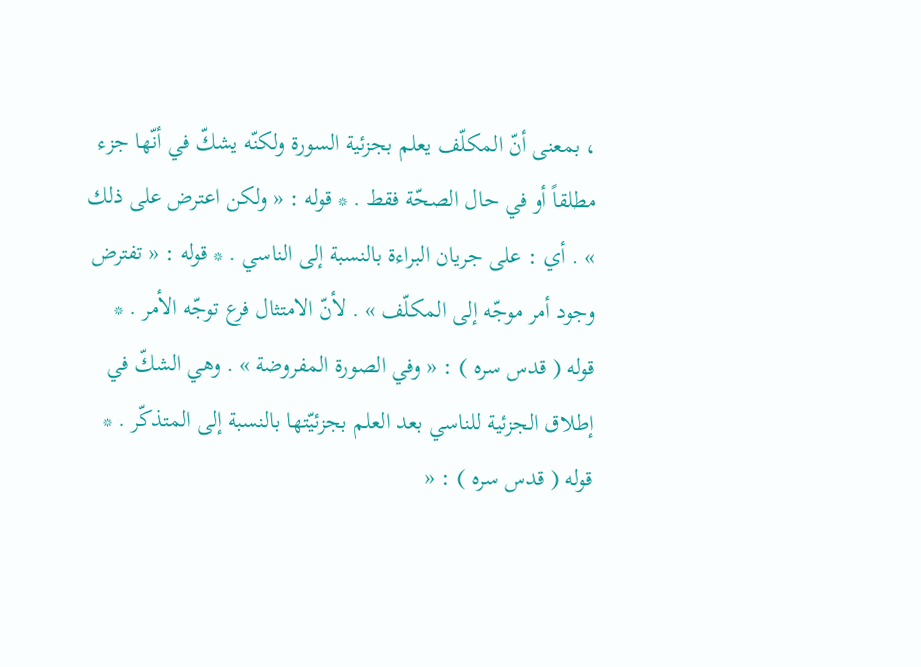، بمعنى أنّ المكلّف يعلم بجزئية السورة ولكنّه يشكّ في أنّها جزء مطلقاً أو في حال الصحّة فقط . * قوله : « ولكن اعترض على ذلك » . أي : على جريان البراءة بالنسبة إلى الناسي . * قوله : « تفترض وجود أمر موجّه إلى المكلّف » . لأنّ الامتثال فرع توجّه الأمر . * قوله ( قدس سره ) : « وفي الصورة المفروضة » . وهي الشكّ في إطلاق الجزئية للناسي بعد العلم بجزئيّتها بالنسبة إلى المتذكّر . * قوله ( قدس سره ) : «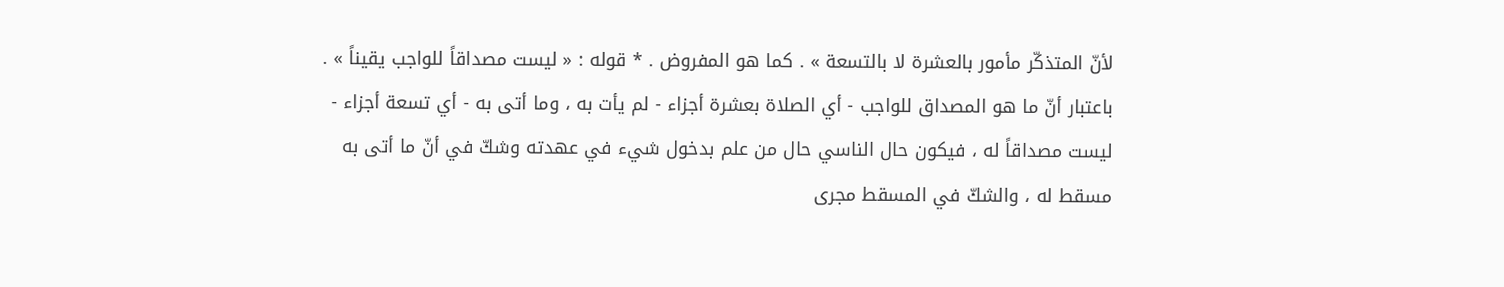لأنّ المتذكّر مأمور بالعشرة لا بالتسعة » . كما هو المفروض . * قوله : « ليست مصداقاً للواجب يقيناً » . باعتبار أنّ ما هو المصداق للواجب - أي الصلاة بعشرة أجزاء - لم يأت به ، وما أتى به - أي تسعة أجزاء - ليست مصداقاً له ، فيكون حال الناسي حال من علم بدخول شيء في عهدته وشكّ في أنّ ما أتى به مسقط له ، والشكّ في المسقط مجرى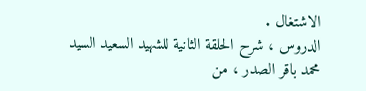الاشتغال .
الدروس ، شرح الحلقة الثانية للشهيد السعيد السيد محمد باقر الصدر ، من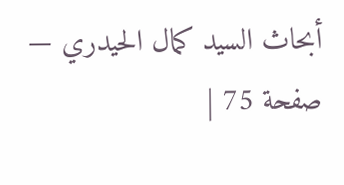أبحاث السيد كمال الحيدري — صفحة 75 |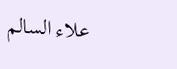علاء السالم